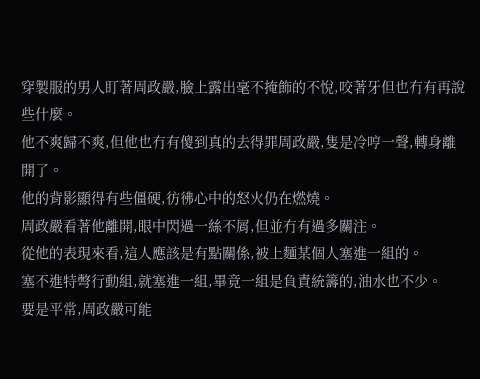穿製服的男人盯著周政嚴,臉上露出毫不掩飾的不悅,咬著牙但也冇有再說些什麼。
他不爽歸不爽,但他也冇有傻到真的去得罪周政嚴,隻是冷哼一聲,轉身離開了。
他的背影顯得有些僵硬,彷彿心中的怒火仍在燃燒。
周政嚴看著他離開,眼中閃過一絲不屑,但並冇有過多關注。
從他的表現來看,這人應該是有點關係,被上麵某個人塞進一組的。
塞不進特彆行動組,就塞進一組,畢竟一組是負責統籌的,油水也不少。
要是平常,周政嚴可能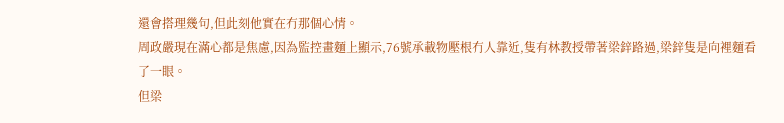還會搭理幾句,但此刻他實在冇那個心情。
周政嚴現在滿心都是焦慮,因為監控畫麵上顯示,76號承載物壓根冇人靠近,隻有林教授帶著梁鋅路過,梁鋅隻是向裡麵看了一眼。
但梁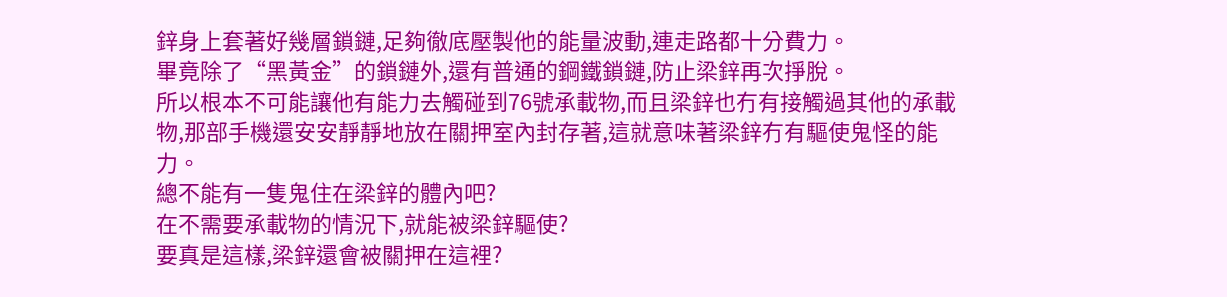鋅身上套著好幾層鎖鏈,足夠徹底壓製他的能量波動,連走路都十分費力。
畢竟除了“黑黃金”的鎖鏈外,還有普通的鋼鐵鎖鏈,防止梁鋅再次掙脫。
所以根本不可能讓他有能力去觸碰到76號承載物,而且梁鋅也冇有接觸過其他的承載物,那部手機還安安靜靜地放在關押室內封存著,這就意味著梁鋅冇有驅使鬼怪的能力。
總不能有一隻鬼住在梁鋅的體內吧?
在不需要承載物的情況下,就能被梁鋅驅使?
要真是這樣,梁鋅還會被關押在這裡?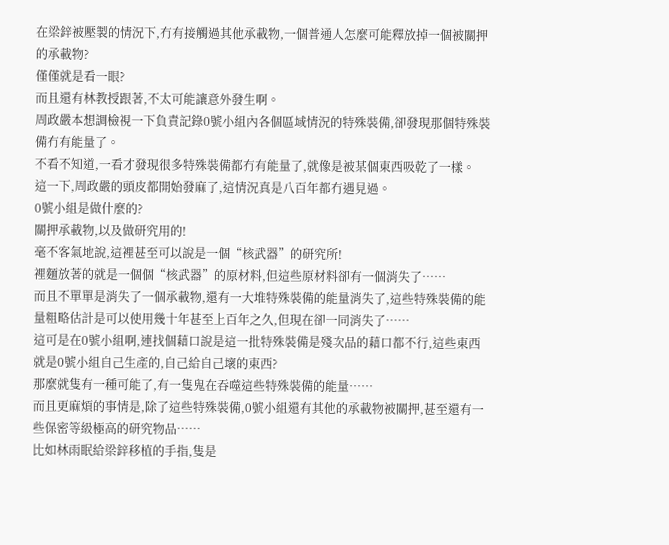在梁鋅被壓製的情況下,冇有接觸過其他承載物,一個普通人怎麼可能釋放掉一個被關押的承載物?
僅僅就是看一眼?
而且還有林教授跟著,不太可能讓意外發生啊。
周政嚴本想調檢視一下負責記錄0號小組內各個區域情況的特殊裝備,卻發現那個特殊裝備冇有能量了。
不看不知道,一看才發現很多特殊裝備都冇有能量了,就像是被某個東西吸乾了一樣。
這一下,周政嚴的頭皮都開始發麻了,這情況真是八百年都冇遇見過。
0號小組是做什麼的?
關押承載物,以及做研究用的!
毫不客氣地說,這裡甚至可以說是一個“核武器”的研究所!
裡麵放著的就是一個個“核武器”的原材料,但這些原材料卻有一個消失了……
而且不單單是消失了一個承載物,還有一大堆特殊裝備的能量消失了,這些特殊裝備的能量粗略估計是可以使用幾十年甚至上百年之久,但現在卻一同消失了……
這可是在0號小組啊,連找個藉口說是這一批特殊裝備是殘次品的藉口都不行,這些東西就是0號小組自己生產的,自己給自己壞的東西?
那麼就隻有一種可能了,有一隻鬼在吞噬這些特殊裝備的能量……
而且更麻煩的事情是,除了這些特殊裝備,0號小組還有其他的承載物被關押,甚至還有一些保密等級極高的研究物品……
比如林雨眠給梁鋅移植的手指,隻是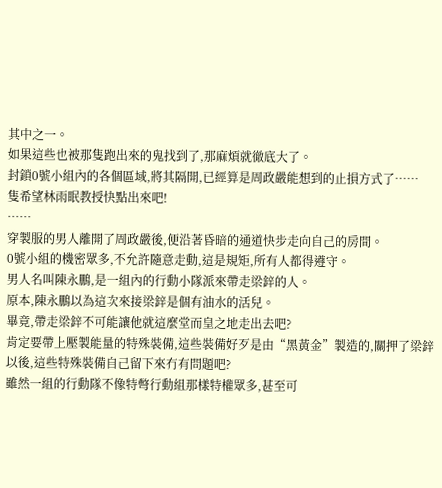其中之一。
如果這些也被那隻跑出來的鬼找到了,那麻煩就徹底大了。
封鎖0號小組內的各個區域,將其隔開,已經算是周政嚴能想到的止損方式了……
隻希望林雨眠教授快點出來吧!
……
穿製服的男人離開了周政嚴後,便沿著昏暗的通道快步走向自己的房間。
0號小組的機密眾多,不允許隨意走動,這是規矩,所有人都得遵守。
男人名叫陳永鵬,是一組內的行動小隊派來帶走梁鋅的人。
原本,陳永鵬以為這次來接梁鋅是個有油水的活兒。
畢竟,帶走梁鋅不可能讓他就這麼堂而皇之地走出去吧?
肯定要帶上壓製能量的特殊裝備,這些裝備好歹是由“黑黃金”製造的,關押了梁鋅以後,這些特殊裝備自己留下來冇有問題吧?
雖然一組的行動隊不像特彆行動組那樣特權眾多,甚至可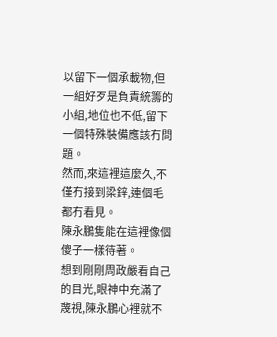以留下一個承載物,但一組好歹是負責統籌的小組,地位也不低,留下一個特殊裝備應該冇問題。
然而,來這裡這麼久,不僅冇接到梁鋅,連個毛都冇看見。
陳永鵬隻能在這裡像個傻子一樣待著。
想到剛剛周政嚴看自己的目光,眼神中充滿了蔑視,陳永鵬心裡就不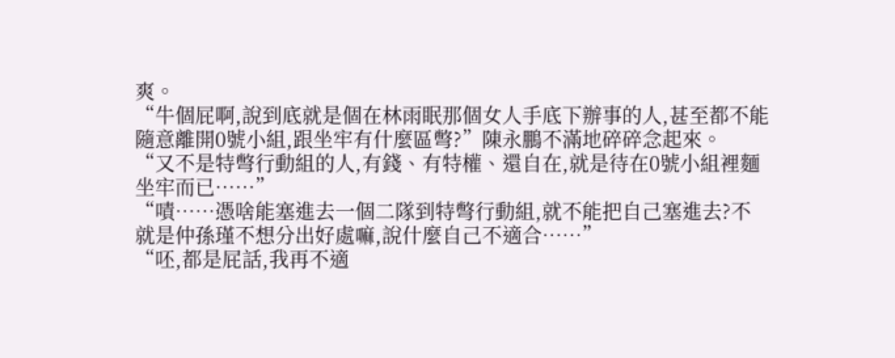爽。
“牛個屁啊,說到底就是個在林雨眠那個女人手底下辦事的人,甚至都不能隨意離開0號小組,跟坐牢有什麼區彆?”陳永鵬不滿地碎碎念起來。
“又不是特彆行動組的人,有錢、有特權、還自在,就是待在0號小組裡麵坐牢而已……”
“嘖……憑啥能塞進去一個二隊到特彆行動組,就不能把自己塞進去?不就是仲孫瑾不想分出好處嘛,說什麼自己不適合……”
“呸,都是屁話,我再不適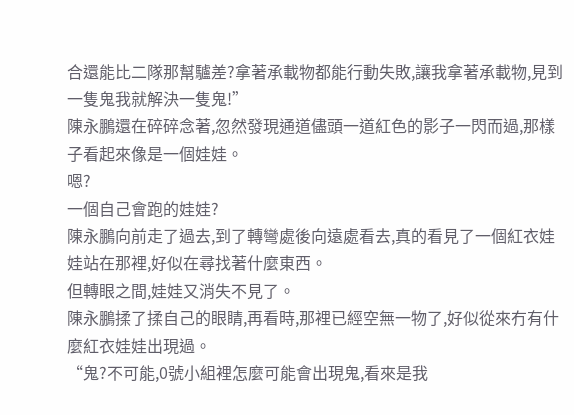合還能比二隊那幫驢差?拿著承載物都能行動失敗,讓我拿著承載物,見到一隻鬼我就解決一隻鬼!”
陳永鵬還在碎碎念著,忽然發現通道儘頭一道紅色的影子一閃而過,那樣子看起來像是一個娃娃。
嗯?
一個自己會跑的娃娃?
陳永鵬向前走了過去,到了轉彎處後向遠處看去,真的看見了一個紅衣娃娃站在那裡,好似在尋找著什麼東西。
但轉眼之間,娃娃又消失不見了。
陳永鵬揉了揉自己的眼睛,再看時,那裡已經空無一物了,好似從來冇有什麼紅衣娃娃出現過。
“鬼?不可能,0號小組裡怎麼可能會出現鬼,看來是我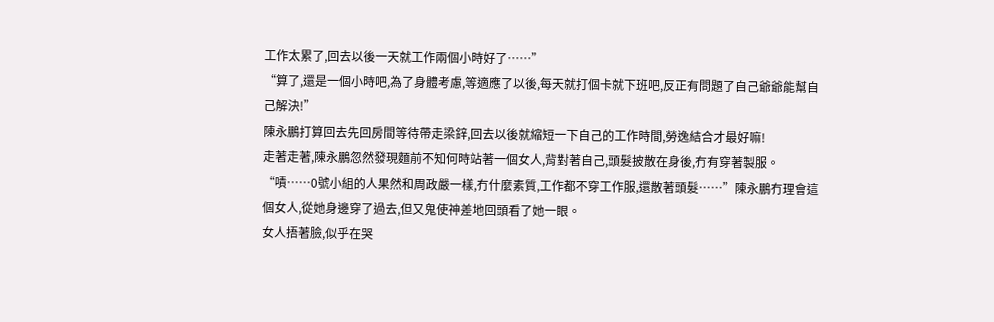工作太累了,回去以後一天就工作兩個小時好了……”
“算了,還是一個小時吧,為了身體考慮,等適應了以後,每天就打個卡就下班吧,反正有問題了自己爺爺能幫自己解決!”
陳永鵬打算回去先回房間等待帶走梁鋅,回去以後就縮短一下自己的工作時間,勞逸結合才最好嘛!
走著走著,陳永鵬忽然發現麵前不知何時站著一個女人,背對著自己,頭髮披散在身後,冇有穿著製服。
“嘖……0號小組的人果然和周政嚴一樣,冇什麼素質,工作都不穿工作服,還散著頭髮……”陳永鵬冇理會這個女人,從她身邊穿了過去,但又鬼使神差地回頭看了她一眼。
女人捂著臉,似乎在哭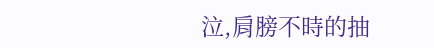泣,肩膀不時的抽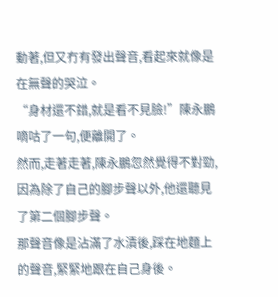動著,但又冇有發出聲音,看起來就像是在無聲的哭泣。
“身材還不錯,就是看不見臉!”陳永鵬嘀咕了一句,便離開了。
然而,走著走著,陳永鵬忽然覺得不對勁,因為除了自己的腳步聲以外,他還聽見了第二個腳步聲。
那聲音像是沾滿了水漬後,踩在地麵上的聲音,緊緊地跟在自己身後。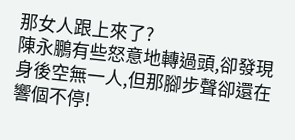那女人跟上來了?
陳永鵬有些怒意地轉過頭,卻發現身後空無一人,但那腳步聲卻還在響個不停!